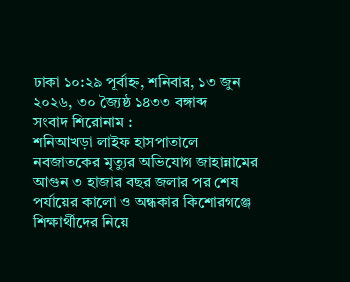ঢাকা ১০:২৯ পূর্বাহ্ন, শনিবার, ১৩ জুন ২০২৬, ৩০ জ্যৈষ্ঠ ১৪৩৩ বঙ্গাব্দ
সংবাদ শিরোনাম :
শনিআখড়া লাইফ হাসপাতালে নবজাতকের মৃত্যুর অভিযোগ জাহান্নামের আগুন ৩ হাজার বছর জলার পর শেষ পর্যায়ের কালো ও অন্ধকার কিশোরগঞ্জে শিক্ষার্থীদের নিয়ে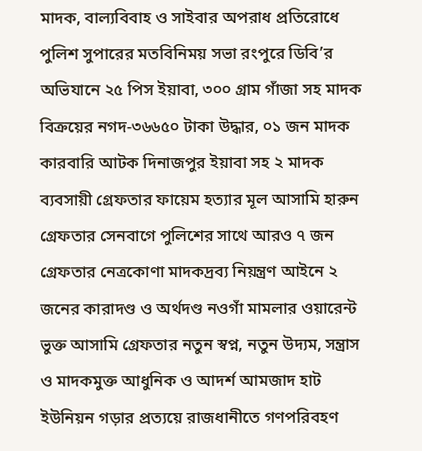মাদক, বাল্যবিবাহ ও সাইবার অপরাধ প্রতিরোধে পুলিশ সুপারের মতবিনিময় সভা রংপুরে ডিবি’র অভিযানে ২৫ পিস ইয়াবা, ৩০০ গ্রাম গাঁজা সহ মাদক বিক্রয়ের নগদ-৩৬৬৫০ টাকা উদ্ধার, ০১ জন মাদক কারবারি আটক দিনাজপুর ইয়াবা সহ ২ মাদক ব্যবসায়ী গ্রেফতার ফায়েম হত্যার মূল আসামি হারুন গ্রেফতার সেনবাগে পুলিশের সাথে আরও ৭ জন গ্রেফতার নেত্রকোণা মাদকদ্রব্য নিয়ন্ত্রণ আইনে ২ জনের কারাদণ্ড ও অর্থদণ্ড নওগাঁ মামলার ওয়ারেন্ট ভুক্ত আসামি গ্রেফতার নতুন স্বপ্ন, নতুন উদ্যম, সন্ত্রাস ও মাদকমুক্ত আধুনিক ও আদর্শ আমজাদ হাট ইউনিয়ন গড়ার প্রত্যয়ে রাজধানীতে গণপরিবহণ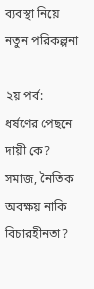ব্যবস্থা নিয়ে নতুন পরিকল্পনা

২য় পর্ব: ধর্ষণের পেছনে দায়ী কে? সমাজ, নৈতিক অবক্ষয় নাকি বিচারহীনতা?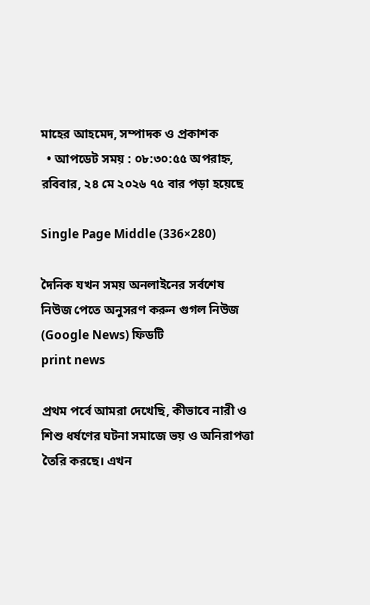মাহের আহমেদ, সম্পাদক ও প্রকাশক
  • আপডেট সময় : ০৮:৩০:৫৫ অপরাহ্ন, রবিবার, ২৪ মে ২০২৬ ৭৫ বার পড়া হয়েছে

Single Page Middle (336×280)

দৈনিক যখন সময় অনলাইনের সর্বশেষ নিউজ পেতে অনুসরণ করুন গুগল নিউজ (Google News) ফিডটি
print news

প্রথম পর্বে আমরা দেখেছি, কীভাবে নারী ও শিশু ধর্ষণের ঘটনা সমাজে ভয় ও অনিরাপত্তা তৈরি করছে। এখন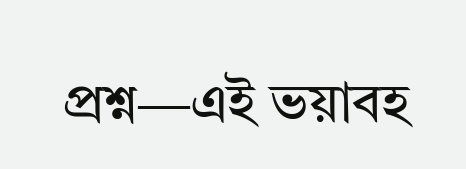প্রশ্ন—এই ভয়াবহ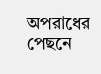অপরাধের পেছনে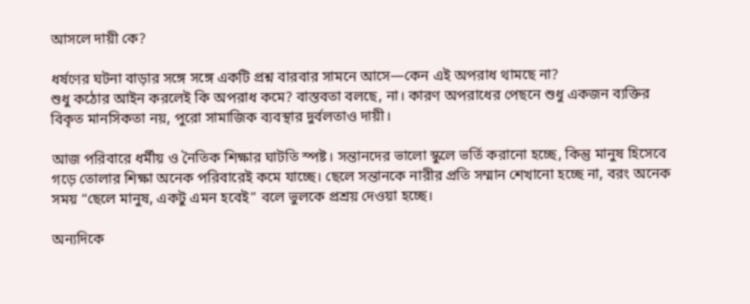আসলে দায়ী কে?

ধর্ষণের ঘটনা বাড়ার সঙ্গে সঙ্গে একটি প্রশ্ন বারবার সামনে আসে—কেন এই অপরাধ থামছে না?
শুধু কঠোর আইন করলেই কি অপরাধ কমে? বাস্তবতা বলছে, না। কারণ অপরাধের পেছনে শুধু একজন ব্যক্তির বিকৃত মানসিকতা নয়, পুরো সামাজিক ব্যবস্থার দুর্বলতাও দায়ী।

আজ পরিবারে ধর্মীয় ও নৈতিক শিক্ষার ঘাটতি স্পষ্ট। সন্তানদের ভালো স্কুলে ভর্তি করানো হচ্ছে, কিন্তু মানুষ হিসেবে গড়ে তোলার শিক্ষা অনেক পরিবারেই কমে যাচ্ছে। ছেলে সন্তানকে নারীর প্রতি সম্মান শেখানো হচ্ছে না, বরং অনেক সময় “ছেলে মানুষ, একটু এমন হবেই” বলে ভুলকে প্রশ্রয় দেওয়া হচ্ছে।

অন্যদিকে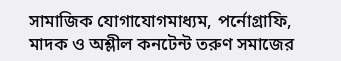সামাজিক যোগাযোগমাধ্যম, পর্নোগ্রাফি, মাদক ও অশ্লীল কনটেন্ট তরুণ সমাজের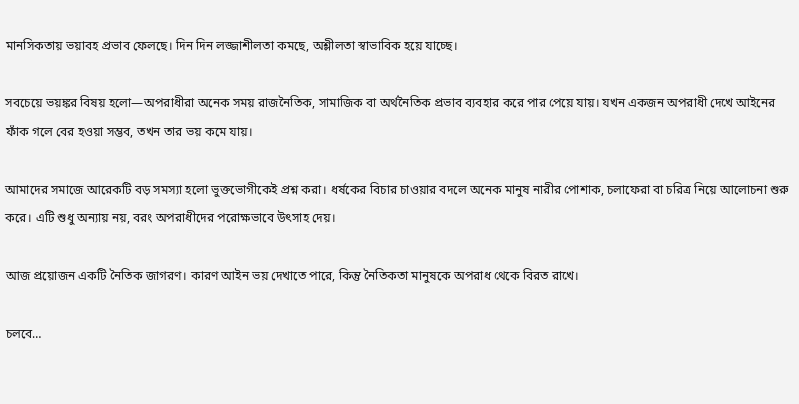মানসিকতায় ভয়াবহ প্রভাব ফেলছে। দিন দিন লজ্জাশীলতা কমছে, অশ্লীলতা স্বাভাবিক হয়ে যাচ্ছে।

সবচেয়ে ভয়ঙ্কর বিষয় হলো—অপরাধীরা অনেক সময় রাজনৈতিক, সামাজিক বা অর্থনৈতিক প্রভাব ব্যবহার করে পার পেয়ে যায়। যখন একজন অপরাধী দেখে আইনের ফাঁক গলে বের হওয়া সম্ভব, তখন তার ভয় কমে যায়।

আমাদের সমাজে আরেকটি বড় সমস্যা হলো ভুক্তভোগীকেই প্রশ্ন করা। ধর্ষকের বিচার চাওয়ার বদলে অনেক মানুষ নারীর পোশাক, চলাফেরা বা চরিত্র নিয়ে আলোচনা শুরু করে। এটি শুধু অন্যায় নয়, বরং অপরাধীদের পরোক্ষভাবে উৎসাহ দেয়।

আজ প্রয়োজন একটি নৈতিক জাগরণ। কারণ আইন ভয় দেখাতে পারে, কিন্তু নৈতিকতা মানুষকে অপরাধ থেকে বিরত রাখে।

চলবে…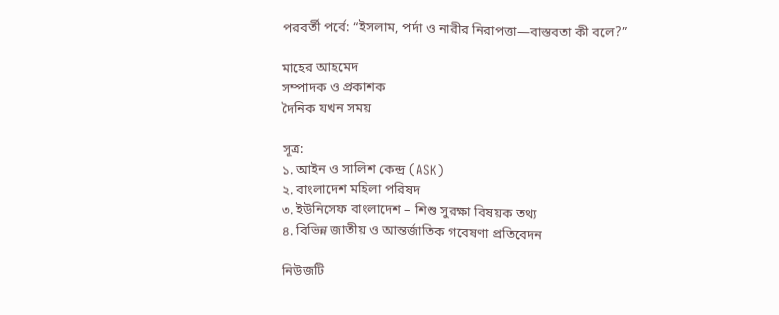পরবর্তী পর্বে: “ইসলাম, পর্দা ও নারীর নিরাপত্তা—বাস্তবতা কী বলে?”

মাহের আহমেদ
সম্পাদক ও প্রকাশক
দৈনিক যখন সময়

সূত্র:
১. আইন ও সালিশ কেন্দ্র (ASK)
২. বাংলাদেশ মহিলা পরিষদ
৩. ইউনিসেফ বাংলাদেশ – শিশু সুরক্ষা বিষয়ক তথ্য
৪. বিভিন্ন জাতীয় ও আন্তর্জাতিক গবেষণা প্রতিবেদন

নিউজটি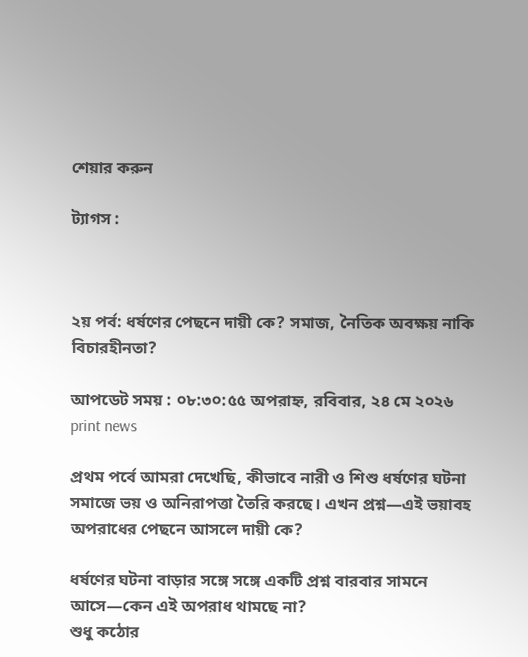শেয়ার করুন

ট্যাগস :



২য় পর্ব: ধর্ষণের পেছনে দায়ী কে? সমাজ, নৈতিক অবক্ষয় নাকি বিচারহীনতা?

আপডেট সময় : ০৮:৩০:৫৫ অপরাহ্ন, রবিবার, ২৪ মে ২০২৬
print news

প্রথম পর্বে আমরা দেখেছি, কীভাবে নারী ও শিশু ধর্ষণের ঘটনা সমাজে ভয় ও অনিরাপত্তা তৈরি করছে। এখন প্রশ্ন—এই ভয়াবহ অপরাধের পেছনে আসলে দায়ী কে?

ধর্ষণের ঘটনা বাড়ার সঙ্গে সঙ্গে একটি প্রশ্ন বারবার সামনে আসে—কেন এই অপরাধ থামছে না?
শুধু কঠোর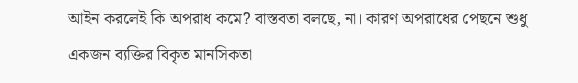আইন করলেই কি অপরাধ কমে? বাস্তবতা বলছে, না। কারণ অপরাধের পেছনে শুধু একজন ব্যক্তির বিকৃত মানসিকতা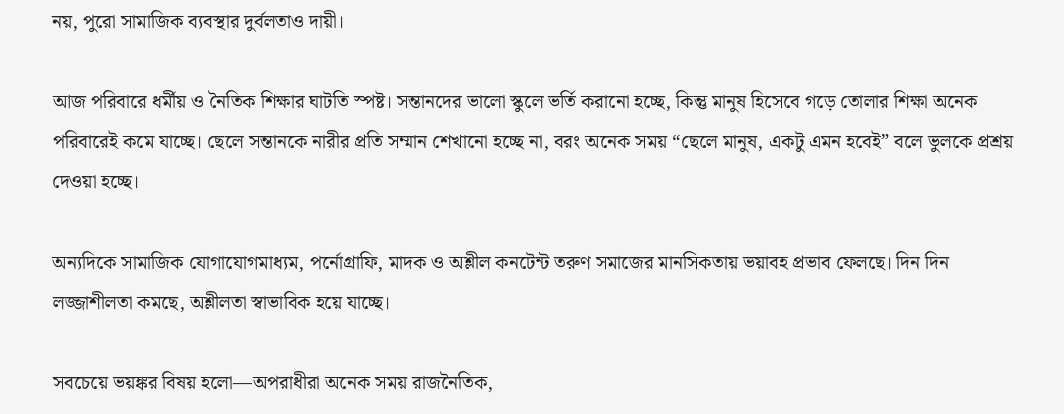নয়, পুরো সামাজিক ব্যবস্থার দুর্বলতাও দায়ী।

আজ পরিবারে ধর্মীয় ও নৈতিক শিক্ষার ঘাটতি স্পষ্ট। সন্তানদের ভালো স্কুলে ভর্তি করানো হচ্ছে, কিন্তু মানুষ হিসেবে গড়ে তোলার শিক্ষা অনেক পরিবারেই কমে যাচ্ছে। ছেলে সন্তানকে নারীর প্রতি সম্মান শেখানো হচ্ছে না, বরং অনেক সময় “ছেলে মানুষ, একটু এমন হবেই” বলে ভুলকে প্রশ্রয় দেওয়া হচ্ছে।

অন্যদিকে সামাজিক যোগাযোগমাধ্যম, পর্নোগ্রাফি, মাদক ও অশ্লীল কনটেন্ট তরুণ সমাজের মানসিকতায় ভয়াবহ প্রভাব ফেলছে। দিন দিন লজ্জাশীলতা কমছে, অশ্লীলতা স্বাভাবিক হয়ে যাচ্ছে।

সবচেয়ে ভয়ঙ্কর বিষয় হলো—অপরাধীরা অনেক সময় রাজনৈতিক,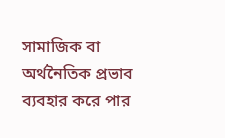সামাজিক বা অর্থনৈতিক প্রভাব ব্যবহার করে পার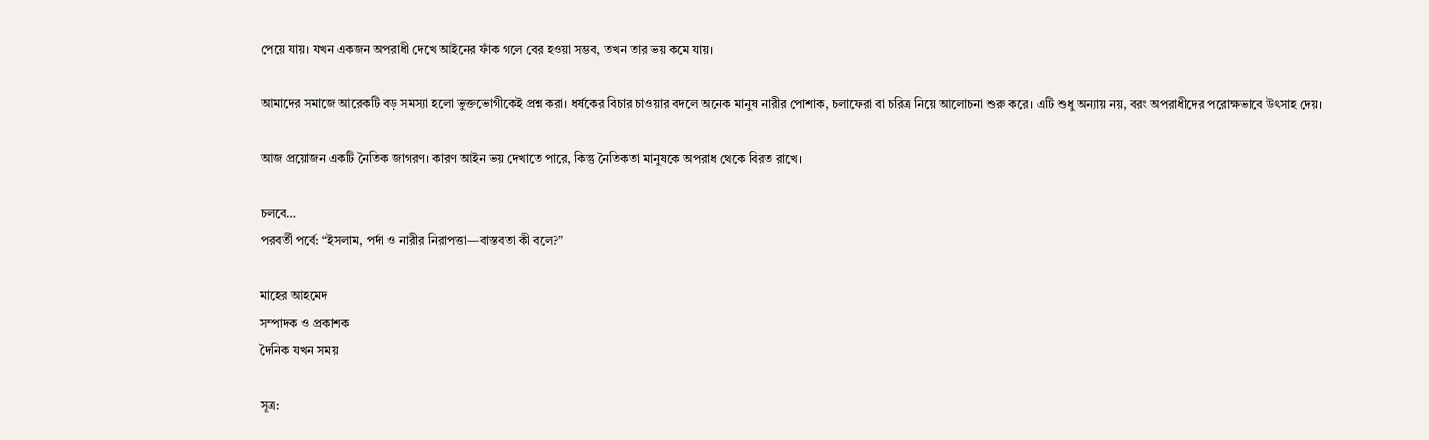পেয়ে যায়। যখন একজন অপরাধী দেখে আইনের ফাঁক গলে বের হওয়া সম্ভব, তখন তার ভয় কমে যায়।

আমাদের সমাজে আরেকটি বড় সমস্যা হলো ভুক্তভোগীকেই প্রশ্ন করা। ধর্ষকের বিচার চাওয়ার বদলে অনেক মানুষ নারীর পোশাক, চলাফেরা বা চরিত্র নিয়ে আলোচনা শুরু করে। এটি শুধু অন্যায় নয়, বরং অপরাধীদের পরোক্ষভাবে উৎসাহ দেয়।

আজ প্রয়োজন একটি নৈতিক জাগরণ। কারণ আইন ভয় দেখাতে পারে, কিন্তু নৈতিকতা মানুষকে অপরাধ থেকে বিরত রাখে।

চলবে…
পরবর্তী পর্বে: “ইসলাম, পর্দা ও নারীর নিরাপত্তা—বাস্তবতা কী বলে?”

মাহের আহমেদ
সম্পাদক ও প্রকাশক
দৈনিক যখন সময়

সূত্র: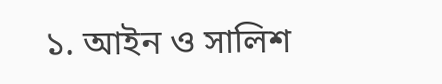১. আইন ও সালিশ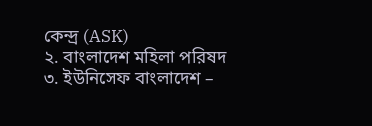কেন্দ্র (ASK)
২. বাংলাদেশ মহিলা পরিষদ
৩. ইউনিসেফ বাংলাদেশ –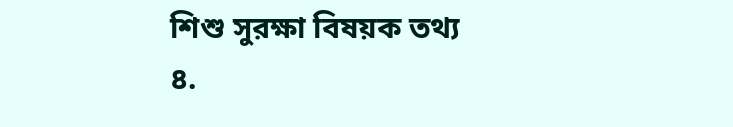শিশু সুরক্ষা বিষয়ক তথ্য
৪.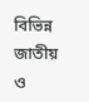বিভিন্ন জাতীয় ও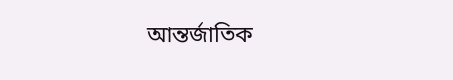আন্তর্জাতিক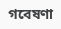গবেষণা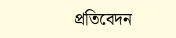প্রতিবেদন